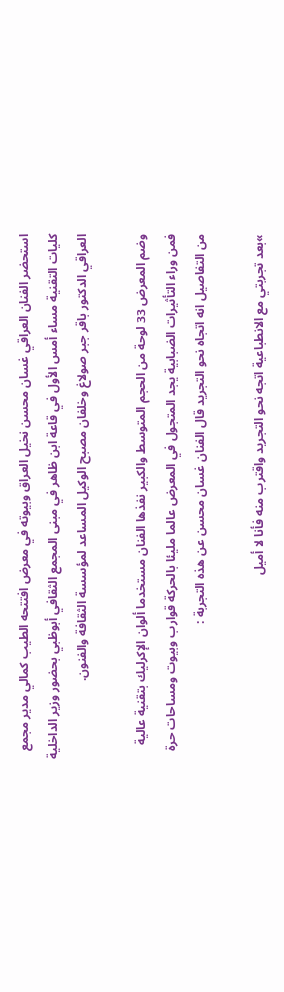استحضر الفنان العراقي غسان محسن نخيل العراق وبيوته في معرض افتتحه الطيب كمالي مدير مجمع كليات التقنية مساء أمس الأول في قاعة ابن ظاهر في مبنى المجمع الثقافي أبوظبي بحضور وزير الداخلية العراقي الدكتور باقر جبر صولاغ وخلفان مصبح الوكيل المساعد لمؤسسة الثقافة والفنون.

وضم المعرض 33 لوحة من الحجم المتوسط والكبير نفذها الفنان مستخدما ألوان الإكرليك بتقنية عالية فمن وراء التأثيرات الضبابية يجد المتجول في المعرض عالما مليئا بالحركة قوارب وبيوت ومساحات حرة من التفاصيل انه اتجاه نحو التجريد قال الفنان غسان محسن عن هذه التجربة :

»بعد تجربتي مع الانطباعية اتجه نحو التجريد واقترب منه فأنا لا أميل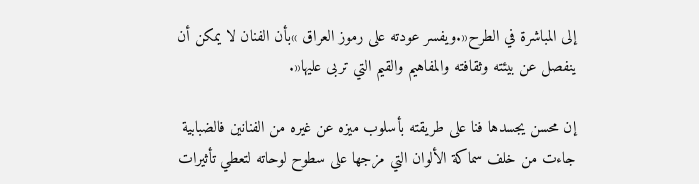إلى المباشرة في الطرح«.ويفسر عودته على رموز العراق »بأن الفنان لا يمكن أن ينفصل عن بيئته وثقافته والمفاهيم والقيم التي تربى عليها«.

إن محسن يجسدها فنا على طريقته بأسلوب ميزه عن غيره من الفنانين فالضبابية جاءت من خلف سماكة الألوان التي مزجها على سطوح لوحاته لتعطي تأثيرات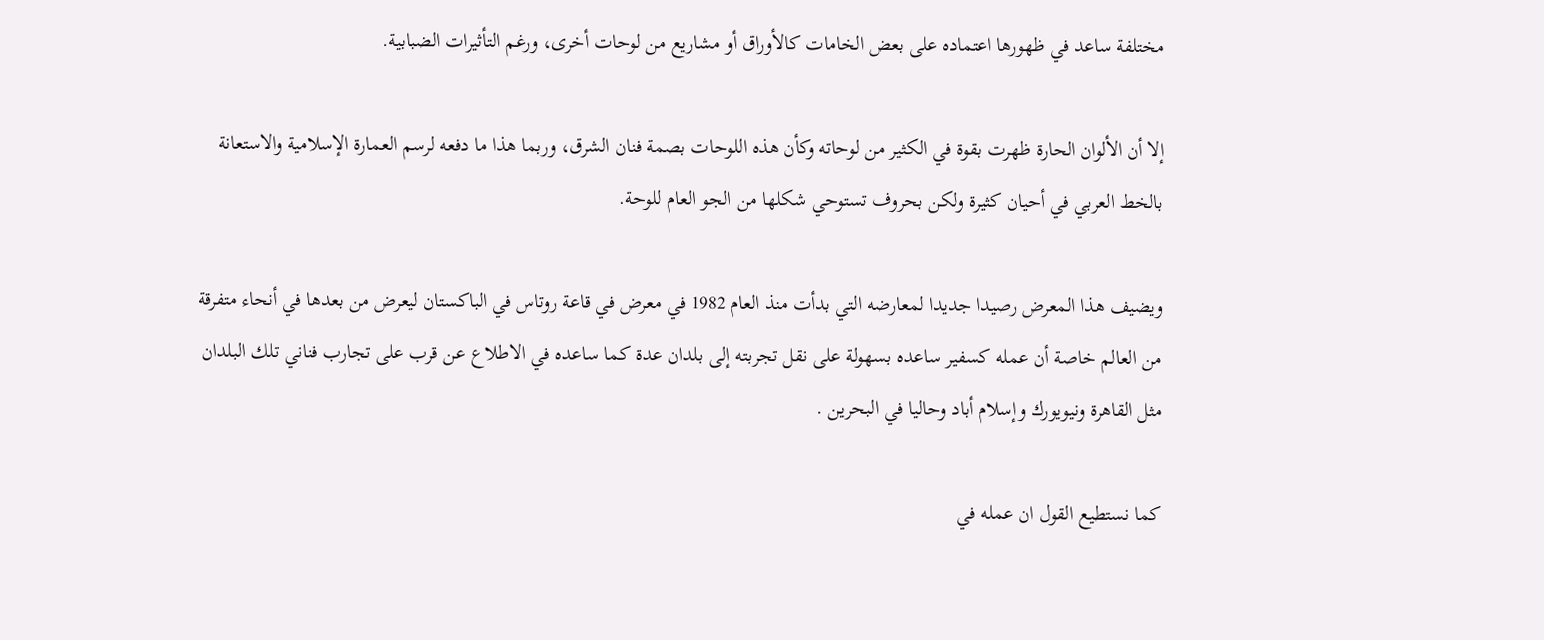مختلفة ساعد في ظهورها اعتماده على بعض الخامات كالأوراق أو مشاريع من لوحات أخرى، ورغم التأثيرات الضبابية.

إلا أن الألوان الحارة ظهرت بقوة في الكثير من لوحاته وكأن هذه اللوحات بصمة فنان الشرق، وربما هذا ما دفعه لرسم العمارة الإسلامية والاستعانة بالخط العربي في أحيان كثيرة ولكن بحروف تستوحي شكلها من الجو العام للوحة.

ويضيف هذا المعرض رصيدا جديدا لمعارضه التي بدأت منذ العام 1982 في معرض في قاعة روتاس في الباكستان ليعرض من بعدها في أنحاء متفرقة من العالم خاصة أن عمله كسفير ساعده بسهولة على نقل تجربته إلى بلدان عدة كما ساعده في الاطلاع عن قرب على تجارب فناني تلك البلدان مثل القاهرة ونيويورك وإسلام أباد وحاليا في البحرين .

كما نستطيع القول ان عمله في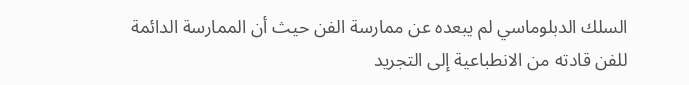السلك الدبلوماسي لم يبعده عن ممارسة الفن حيث أن الممارسة الدائمة للفن قادته من الانطباعية إلى التجريد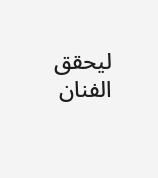ليحقق الفنان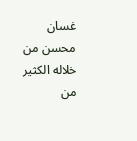غسان محسن من خلاله الكثير من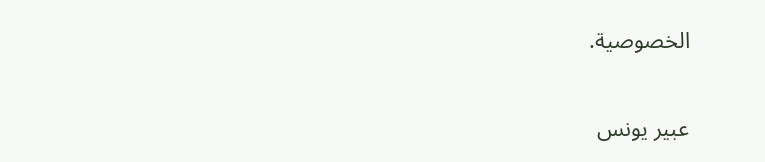الخصوصية.

عبير يونس